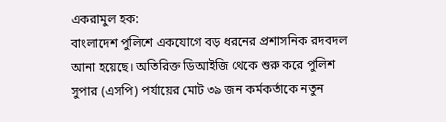একরামুল হক:
বাংলাদেশ পুলিশে একযোগে বড় ধরনের প্রশাসনিক রদবদল আনা হয়েছে। অতিরিক্ত ডিআইজি থেকে শুরু করে পুলিশ সুপার (এসপি) পর্যায়ের মোট ৩৯ জন কর্মকর্তাকে নতুন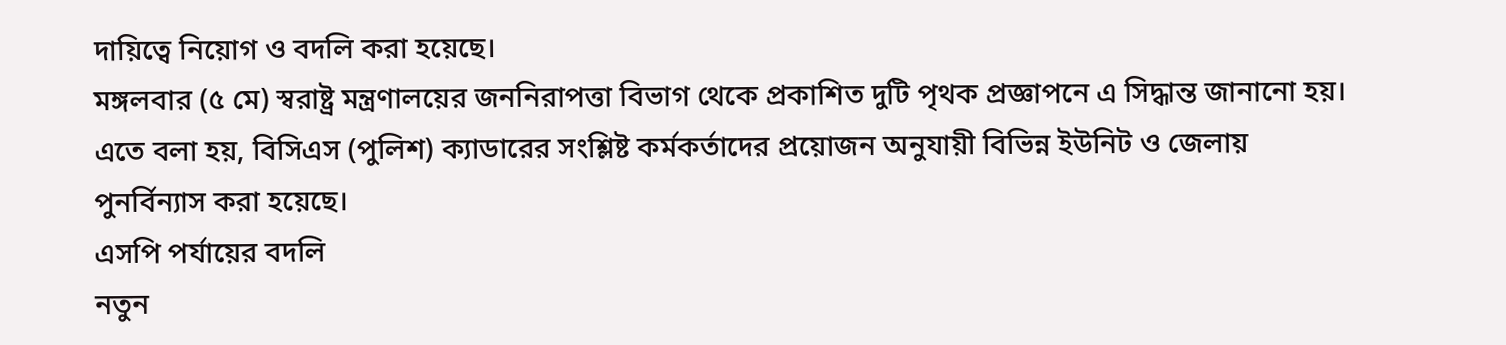দায়িত্বে নিয়োগ ও বদলি করা হয়েছে।
মঙ্গলবার (৫ মে) স্বরাষ্ট্র মন্ত্রণালয়ের জননিরাপত্তা বিভাগ থেকে প্রকাশিত দুটি পৃথক প্রজ্ঞাপনে এ সিদ্ধান্ত জানানো হয়। এতে বলা হয়, বিসিএস (পুলিশ) ক্যাডারের সংশ্লিষ্ট কর্মকর্তাদের প্রয়োজন অনুযায়ী বিভিন্ন ইউনিট ও জেলায় পুনর্বিন্যাস করা হয়েছে।
এসপি পর্যায়ের বদলি
নতুন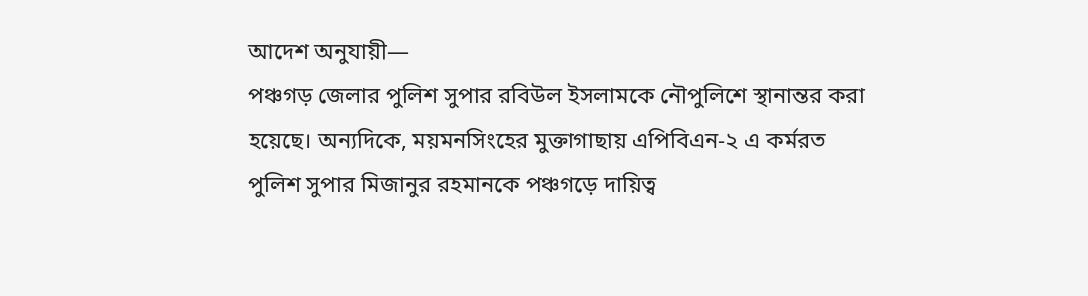আদেশ অনুযায়ী—
পঞ্চগড় জেলার পুলিশ সুপার রবিউল ইসলামকে নৌপুলিশে স্থানান্তর করা হয়েছে। অন্যদিকে, ময়মনসিংহের মুক্তাগাছায় এপিবিএন-২ এ কর্মরত পুলিশ সুপার মিজানুর রহমানকে পঞ্চগড়ে দায়িত্ব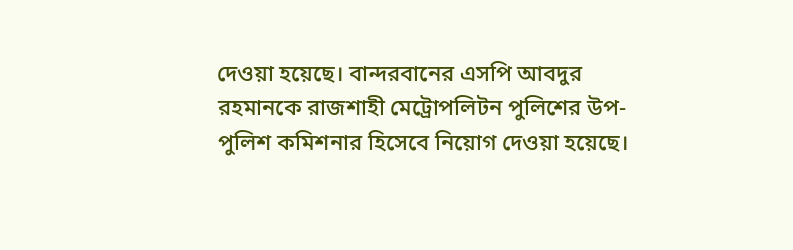দেওয়া হয়েছে। বান্দরবানের এসপি আবদুর রহমানকে রাজশাহী মেট্রোপলিটন পুলিশের উপ-পুলিশ কমিশনার হিসেবে নিয়োগ দেওয়া হয়েছে।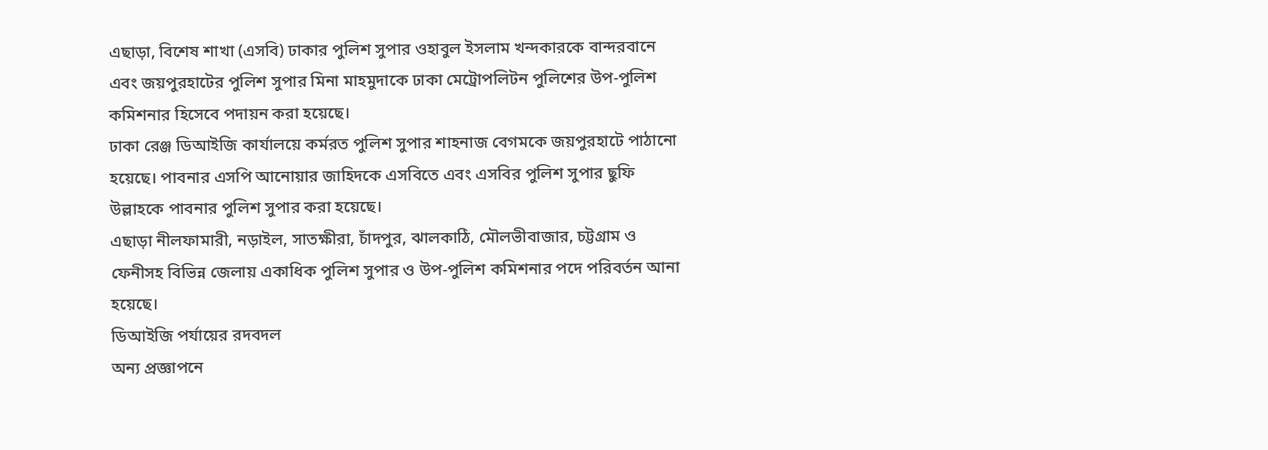এছাড়া, বিশেষ শাখা (এসবি) ঢাকার পুলিশ সুপার ওহাবুল ইসলাম খন্দকারকে বান্দরবানে এবং জয়পুরহাটের পুলিশ সুপার মিনা মাহমুদাকে ঢাকা মেট্রোপলিটন পুলিশের উপ-পুলিশ কমিশনার হিসেবে পদায়ন করা হয়েছে।
ঢাকা রেঞ্জ ডিআইজি কার্যালয়ে কর্মরত পুলিশ সুপার শাহনাজ বেগমকে জয়পুরহাটে পাঠানো হয়েছে। পাবনার এসপি আনোয়ার জাহিদকে এসবিতে এবং এসবির পুলিশ সুপার ছুফি উল্লাহকে পাবনার পুলিশ সুপার করা হয়েছে।
এছাড়া নীলফামারী, নড়াইল, সাতক্ষীরা, চাঁদপুর, ঝালকাঠি, মৌলভীবাজার, চট্টগ্রাম ও ফেনীসহ বিভিন্ন জেলায় একাধিক পুলিশ সুপার ও উপ-পুলিশ কমিশনার পদে পরিবর্তন আনা হয়েছে।
ডিআইজি পর্যায়ের রদবদল
অন্য প্রজ্ঞাপনে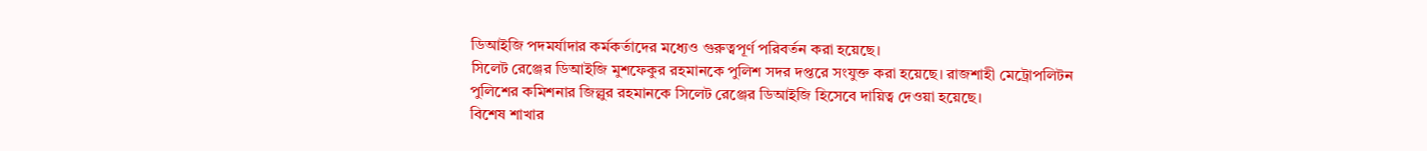ডিআইজি পদমর্যাদার কর্মকর্তাদের মধ্যেও গুরুত্বপূর্ণ পরিবর্তন করা হয়েছে।
সিলেট রেঞ্জের ডিআইজি মুশফেকুর রহমানকে পুলিশ সদর দপ্তরে সংযুক্ত করা হয়েছে। রাজশাহী মেট্রোপলিটন পুলিশের কমিশনার জিল্লুর রহমানকে সিলেট রেঞ্জের ডিআইজি হিসেবে দায়িত্ব দেওয়া হয়েছে।
বিশেষ শাখার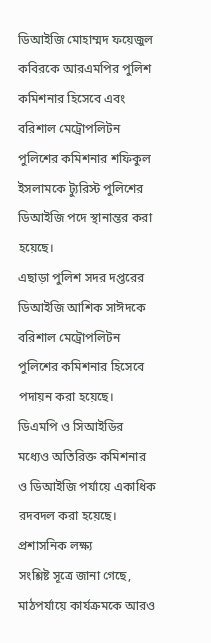ডিআইজি মোহাম্মদ ফয়েজুল কবিরকে আরএমপির পুলিশ কমিশনার হিসেবে এবং বরিশাল মেট্রোপলিটন পুলিশের কমিশনার শফিকুল ইসলামকে ট্যুরিস্ট পুলিশের ডিআইজি পদে স্থানান্তর করা হয়েছে।
এছাড়া পুলিশ সদর দপ্তরের ডিআইজি আশিক সাঈদকে বরিশাল মেট্রোপলিটন পুলিশের কমিশনার হিসেবে পদায়ন করা হয়েছে। ডিএমপি ও সিআইডির মধ্যেও অতিরিক্ত কমিশনার ও ডিআইজি পর্যায়ে একাধিক রদবদল করা হয়েছে।
প্রশাসনিক লক্ষ্য
সংশ্লিষ্ট সূত্রে জানা গেছে, মাঠপর্যায়ে কার্যক্রমকে আরও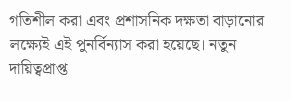গতিশীল করা এবং প্রশাসনিক দক্ষতা বাড়ানোর লক্ষ্যেই এই পুনর্বিন্যাস করা হয়েছে। নতুন দায়িত্বপ্রাপ্ত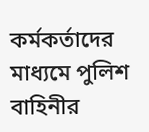কর্মকর্তাদের মাধ্যমে পুলিশ বাহিনীর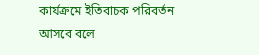কার্যক্রমে ইতিবাচক পরিবর্তন আসবে বলে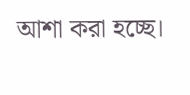আশা করা হচ্ছে।